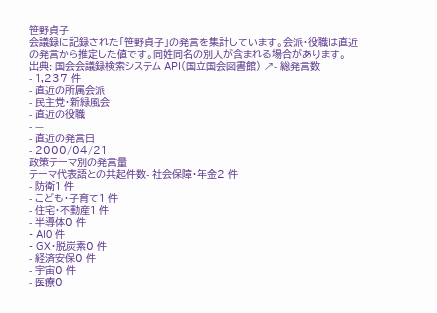笹野貞子
会議録に記録された「笹野貞子」の発言を集計しています。会派・役職は直近の発言から推定した値です。同姓同名の別人が含まれる場合があります。
出典: 国会会議録検索システム API(国立国会図書館) ↗- 総発言数
- 1,237 件
- 直近の所属会派
- 民主党・新緑風会
- 直近の役職
- —
- 直近の発言日
- 2000/04/21
政策テーマ別の発言量
テーマ代表語との共起件数- 社会保障・年金2 件
- 防衛1 件
- こども・子育て1 件
- 住宅・不動産1 件
- 半導体0 件
- AI0 件
- GX・脱炭素0 件
- 経済安保0 件
- 宇宙0 件
- 医療0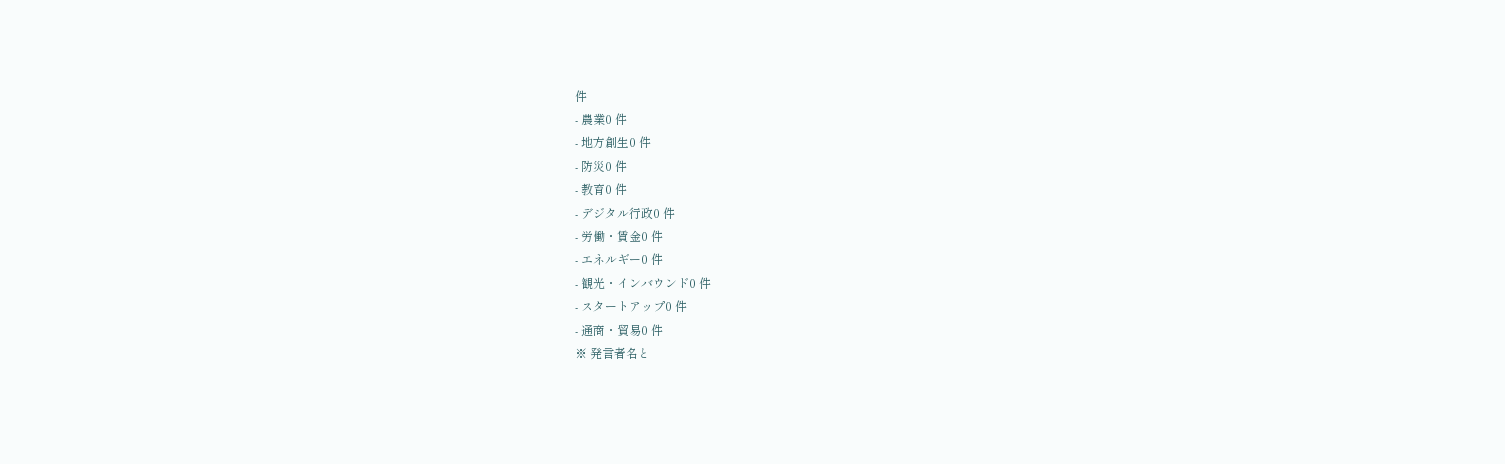件
- 農業0 件
- 地方創生0 件
- 防災0 件
- 教育0 件
- デジタル行政0 件
- 労働・賃金0 件
- エネルギー0 件
- 観光・インバウンド0 件
- スタートアップ0 件
- 通商・貿易0 件
※ 発言者名と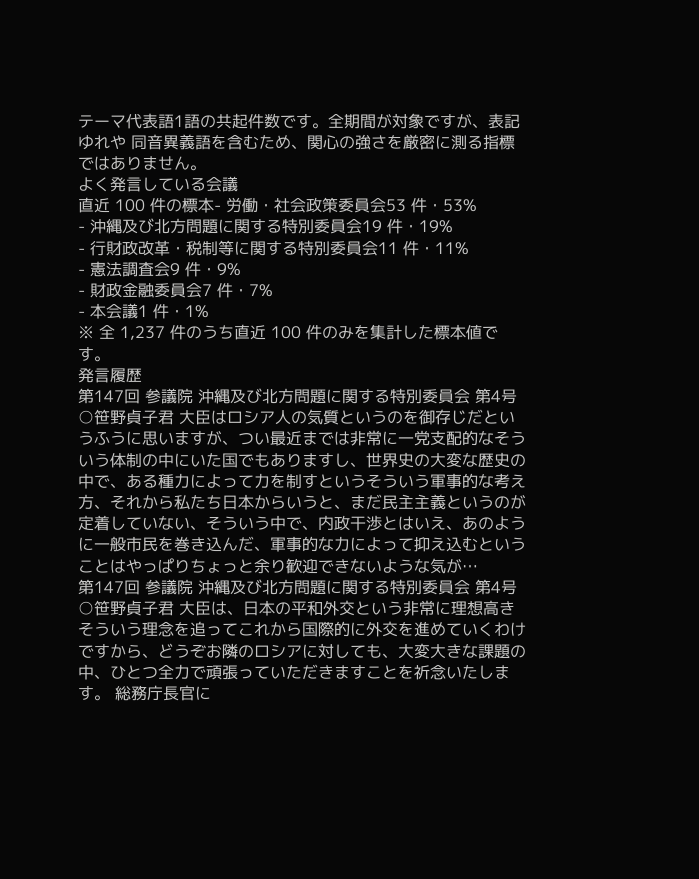テーマ代表語1語の共起件数です。全期間が対象ですが、表記ゆれや 同音異義語を含むため、関心の強さを厳密に測る指標ではありません。
よく発言している会議
直近 100 件の標本- 労働・社会政策委員会53 件・53%
- 沖縄及び北方問題に関する特別委員会19 件・19%
- 行財政改革・税制等に関する特別委員会11 件・11%
- 憲法調査会9 件・9%
- 財政金融委員会7 件・7%
- 本会議1 件・1%
※ 全 1,237 件のうち直近 100 件のみを集計した標本値です。
発言履歴
第147回 参議院 沖縄及び北方問題に関する特別委員会 第4号
○笹野貞子君 大臣はロシア人の気質というのを御存じだというふうに思いますが、つい最近までは非常に一党支配的なそういう体制の中にいた国でもありますし、世界史の大変な歴史の中で、ある種力によって力を制すというそういう軍事的な考え方、それから私たち日本からいうと、まだ民主主義というのが定着していない、そういう中で、内政干渉とはいえ、あのように一般市民を巻き込んだ、軍事的な力によって抑え込むということはやっぱりちょっと余り歓迎できないような気が…
第147回 参議院 沖縄及び北方問題に関する特別委員会 第4号
○笹野貞子君 大臣は、日本の平和外交という非常に理想高きそういう理念を追ってこれから国際的に外交を進めていくわけですから、どうぞお隣のロシアに対しても、大変大きな課題の中、ひとつ全力で頑張っていただきますことを祈念いたします。 総務庁長官に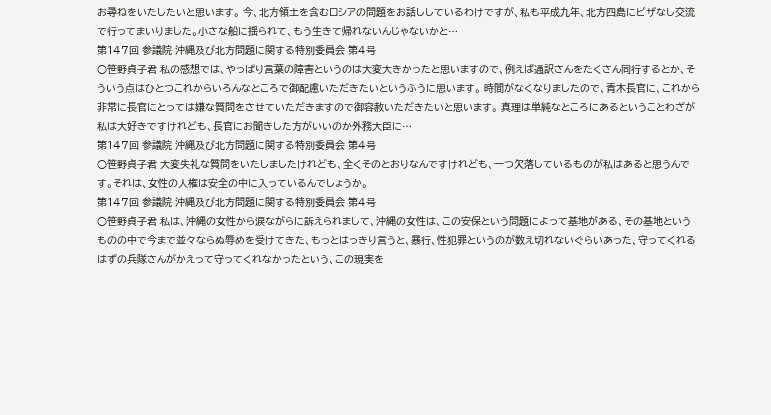お尋ねをいたしたいと思います。 今、北方領土を含むロシアの問題をお話ししているわけですが、私も平成九年、北方四島にビザなし交流で行ってまいりました。小さな船に揺られて、もう生きて帰れないんじゃないかと…
第147回 参議院 沖縄及び北方問題に関する特別委員会 第4号
○笹野貞子君 私の感想では、やっぱり言葉の障害というのは大変大きかったと思いますので、例えば通訳さんをたくさん同行するとか、そういう点はひとつこれからいろんなところで御配慮いただきたいというふうに思います。 時間がなくなりましたので、青木長官に、これから非常に長官にとっては嫌な質問をさせていただきますので御容赦いただきたいと思います。 真理は単純なところにあるということわざが私は大好きですけれども、長官にお聞きした方がいいのか外務大臣に…
第147回 参議院 沖縄及び北方問題に関する特別委員会 第4号
○笹野貞子君 大変失礼な質問をいたしましたけれども、全くそのとおりなんですけれども、一つ欠落しているものが私はあると思うんです。それは、女性の人権は安全の中に入っているんでしょうか。
第147回 参議院 沖縄及び北方問題に関する特別委員会 第4号
○笹野貞子君 私は、沖縄の女性から涙ながらに訴えられまして、沖縄の女性は、この安保という問題によって基地がある、その基地というものの中で今まで並々ならぬ辱めを受けてきた、もっとはっきり言うと、暴行、性犯罪というのが数え切れないぐらいあった、守ってくれるはずの兵隊さんがかえって守ってくれなかったという、この現実を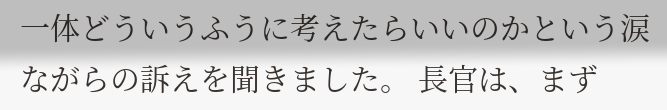一体どういうふうに考えたらいいのかという涙ながらの訴えを聞きました。 長官は、まず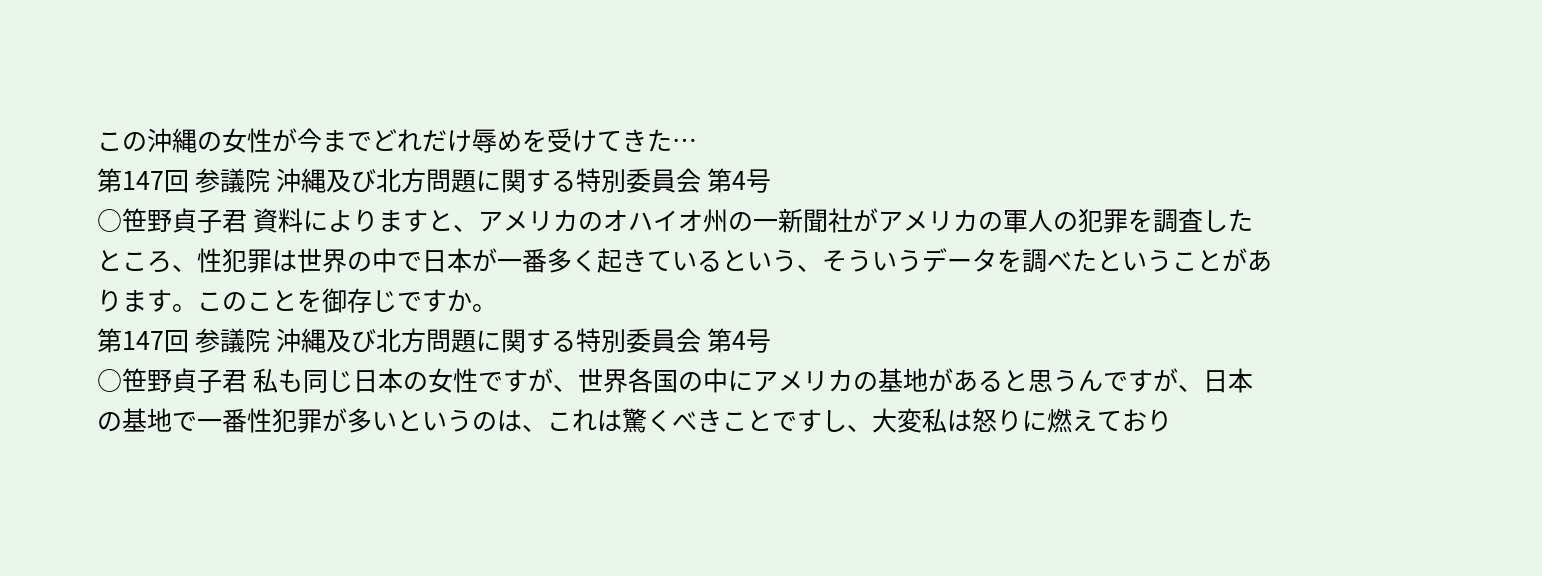この沖縄の女性が今までどれだけ辱めを受けてきた…
第147回 参議院 沖縄及び北方問題に関する特別委員会 第4号
○笹野貞子君 資料によりますと、アメリカのオハイオ州の一新聞社がアメリカの軍人の犯罪を調査したところ、性犯罪は世界の中で日本が一番多く起きているという、そういうデータを調べたということがあります。このことを御存じですか。
第147回 参議院 沖縄及び北方問題に関する特別委員会 第4号
○笹野貞子君 私も同じ日本の女性ですが、世界各国の中にアメリカの基地があると思うんですが、日本の基地で一番性犯罪が多いというのは、これは驚くべきことですし、大変私は怒りに燃えており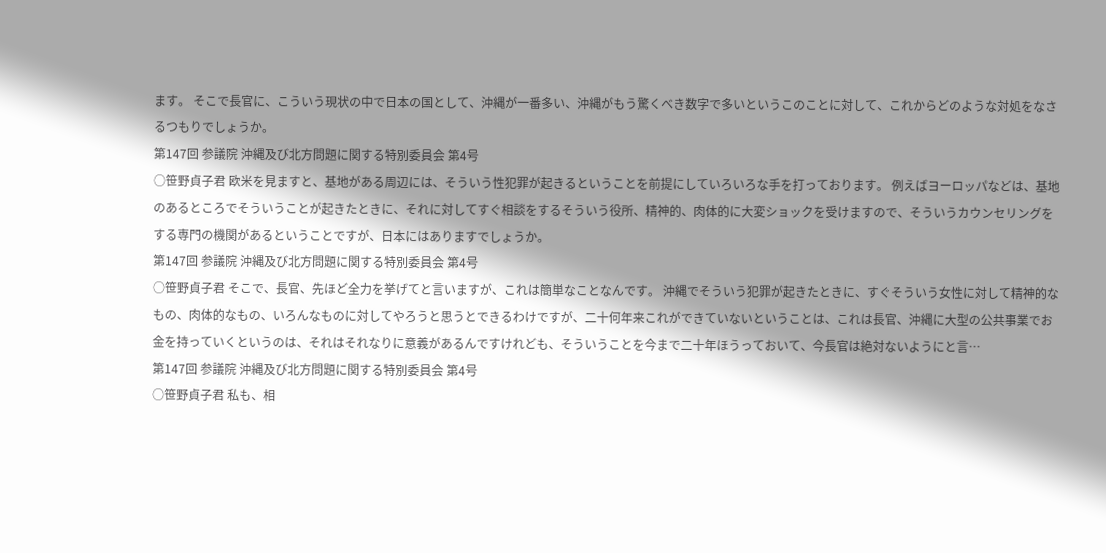ます。 そこで長官に、こういう現状の中で日本の国として、沖縄が一番多い、沖縄がもう驚くべき数字で多いというこのことに対して、これからどのような対処をなさるつもりでしょうか。
第147回 参議院 沖縄及び北方問題に関する特別委員会 第4号
○笹野貞子君 欧米を見ますと、基地がある周辺には、そういう性犯罪が起きるということを前提にしていろいろな手を打っております。 例えばヨーロッパなどは、基地のあるところでそういうことが起きたときに、それに対してすぐ相談をするそういう役所、精神的、肉体的に大変ショックを受けますので、そういうカウンセリングをする専門の機関があるということですが、日本にはありますでしょうか。
第147回 参議院 沖縄及び北方問題に関する特別委員会 第4号
○笹野貞子君 そこで、長官、先ほど全力を挙げてと言いますが、これは簡単なことなんです。 沖縄でそういう犯罪が起きたときに、すぐそういう女性に対して精神的なもの、肉体的なもの、いろんなものに対してやろうと思うとできるわけですが、二十何年来これができていないということは、これは長官、沖縄に大型の公共事業でお金を持っていくというのは、それはそれなりに意義があるんですけれども、そういうことを今まで二十年ほうっておいて、今長官は絶対ないようにと言…
第147回 参議院 沖縄及び北方問題に関する特別委員会 第4号
○笹野貞子君 私も、相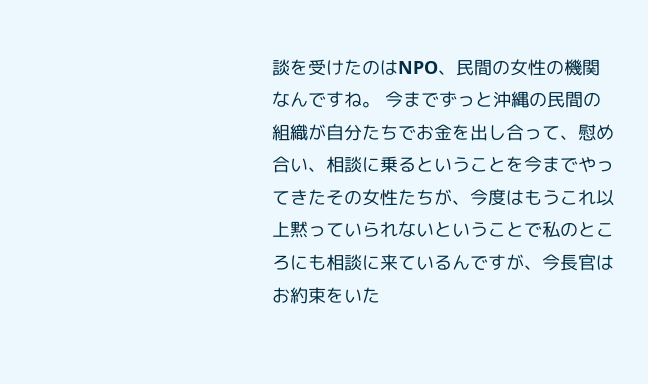談を受けたのはNPO、民間の女性の機関なんですね。 今までずっと沖縄の民間の組織が自分たちでお金を出し合って、慰め合い、相談に乗るということを今までやってきたその女性たちが、今度はもうこれ以上黙っていられないということで私のところにも相談に来ているんですが、今長官はお約束をいた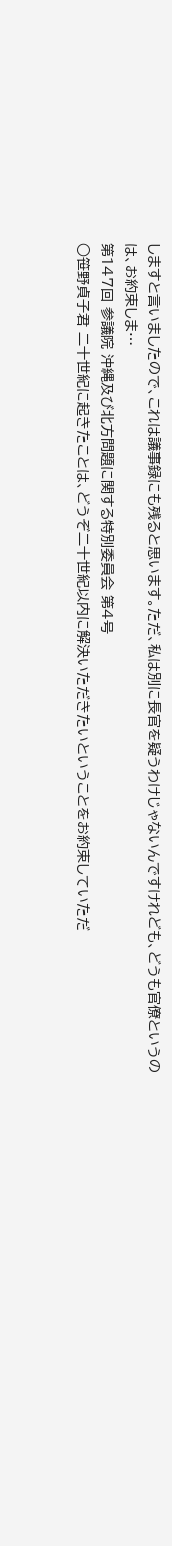しますと言いましたので、これは議事録にも残ると思います。ただ、私は別に長官を疑うわけじゃないんですけれども、どうも官僚というのは、お約束しま…
第147回 参議院 沖縄及び北方問題に関する特別委員会 第4号
○笹野貞子君 二十世紀に起きたことは、どうぞ二十世紀以内に解決いただきたいということをお約束していただ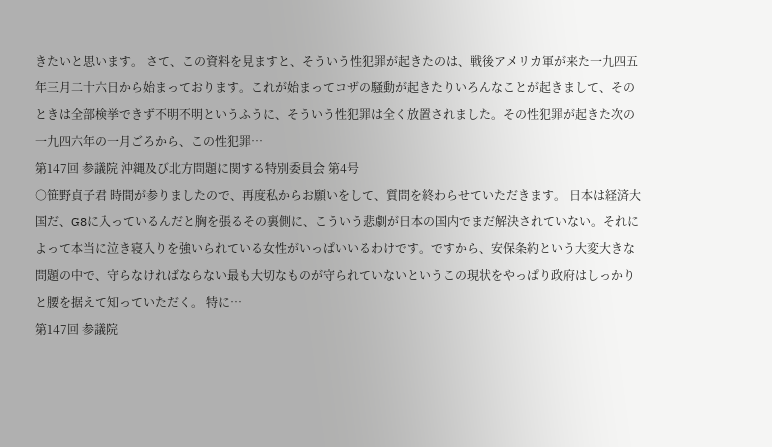きたいと思います。 さて、この資料を見ますと、そういう性犯罪が起きたのは、戦後アメリカ軍が来た一九四五年三月二十六日から始まっております。これが始まってコザの騒動が起きたりいろんなことが起きまして、そのときは全部検挙できず不明不明というふうに、そういう性犯罪は全く放置されました。その性犯罪が起きた次の一九四六年の一月ごろから、この性犯罪…
第147回 参議院 沖縄及び北方問題に関する特別委員会 第4号
○笹野貞子君 時間が参りましたので、再度私からお願いをして、質問を終わらせていただきます。 日本は経済大国だ、G8に入っているんだと胸を張るその裏側に、こういう悲劇が日本の国内でまだ解決されていない。それによって本当に泣き寝入りを強いられている女性がいっぱいいるわけです。ですから、安保条約という大変大きな問題の中で、守らなければならない最も大切なものが守られていないというこの現状をやっぱり政府はしっかりと腰を据えて知っていただく。 特に…
第147回 参議院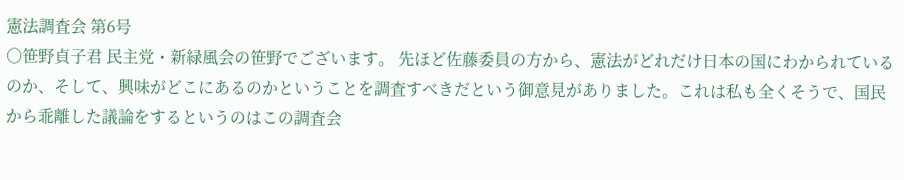憲法調査会 第6号
○笹野貞子君 民主党・新緑風会の笹野でございます。 先ほど佐藤委員の方から、憲法がどれだけ日本の国にわかられているのか、そして、興味がどこにあるのかということを調査すべきだという御意見がありました。これは私も全くそうで、国民から乖離した議論をするというのはこの調査会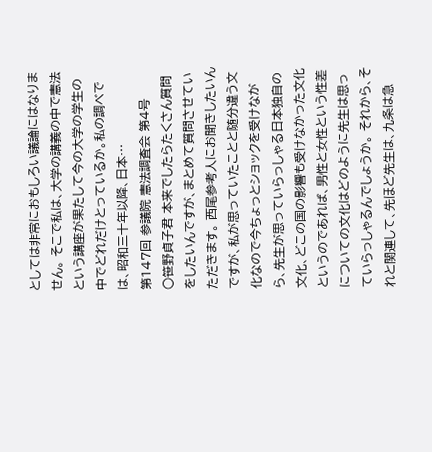としては非常におもしろい議論にはなりません。 そこで私は、大学の講義の中で憲法という講座が果たして今の大学の学生の中でどれだけとっているか。私の調べでは、昭和三十年以降、日本…
第147回 参議院 憲法調査会 第4号
○笹野貞子君 本来でしたらたくさん質問をしたいんですが、まとめて質問させていただきます。 西尾参考人にお聞きしたいんですが、私が思っていたことと随分違う文化なので今ちょっとショックを受けながら、先生が思っていらっしゃる日本独自の文化、どこの国の影響も受けなかった文化というのであれば、男性と女性という性差についての文化はどのように先生は思っていらっしゃるんでしょうか。 それから、それと関連して、先ほど先生は、九条は急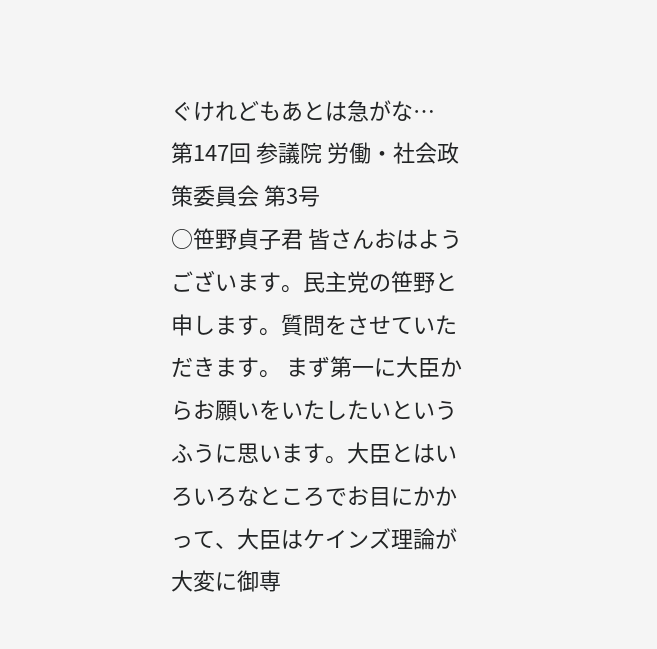ぐけれどもあとは急がな…
第147回 参議院 労働・社会政策委員会 第3号
○笹野貞子君 皆さんおはようございます。民主党の笹野と申します。質問をさせていただきます。 まず第一に大臣からお願いをいたしたいというふうに思います。大臣とはいろいろなところでお目にかかって、大臣はケインズ理論が大変に御専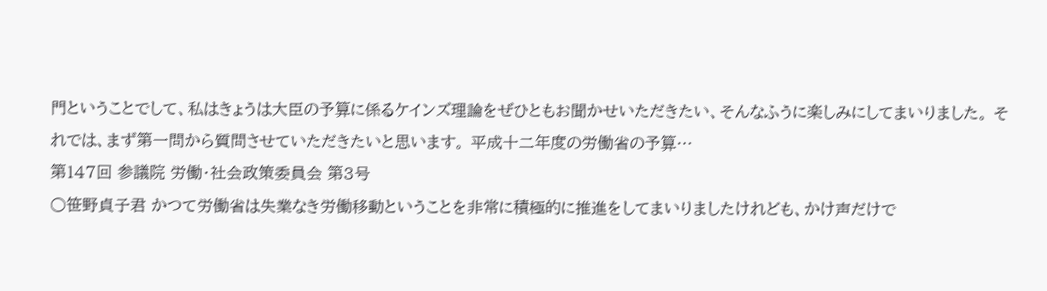門ということでして、私はきょうは大臣の予算に係るケインズ理論をぜひともお聞かせいただきたい、そんなふうに楽しみにしてまいりました。 それでは、まず第一問から質問させていただきたいと思います。 平成十二年度の労働省の予算…
第147回 参議院 労働・社会政策委員会 第3号
○笹野貞子君 かつて労働省は失業なき労働移動ということを非常に積極的に推進をしてまいりましたけれども、かけ声だけで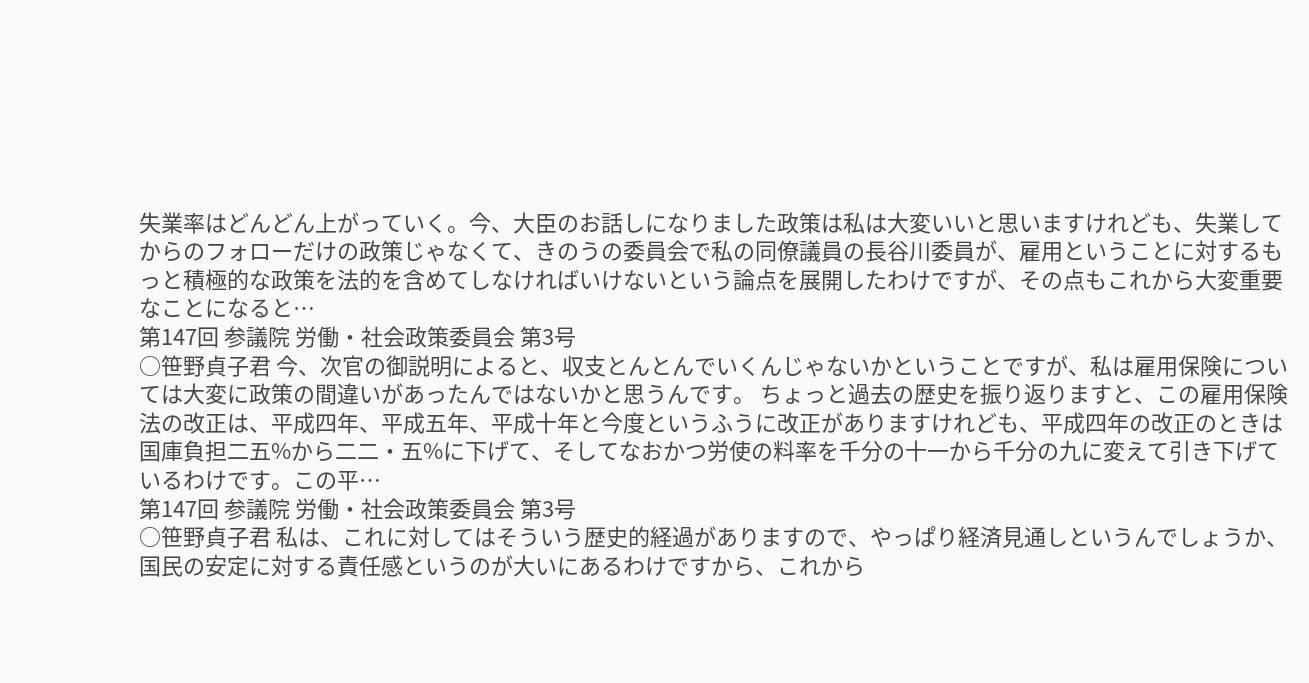失業率はどんどん上がっていく。今、大臣のお話しになりました政策は私は大変いいと思いますけれども、失業してからのフォローだけの政策じゃなくて、きのうの委員会で私の同僚議員の長谷川委員が、雇用ということに対するもっと積極的な政策を法的を含めてしなければいけないという論点を展開したわけですが、その点もこれから大変重要なことになると…
第147回 参議院 労働・社会政策委員会 第3号
○笹野貞子君 今、次官の御説明によると、収支とんとんでいくんじゃないかということですが、私は雇用保険については大変に政策の間違いがあったんではないかと思うんです。 ちょっと過去の歴史を振り返りますと、この雇用保険法の改正は、平成四年、平成五年、平成十年と今度というふうに改正がありますけれども、平成四年の改正のときは国庫負担二五%から二二・五%に下げて、そしてなおかつ労使の料率を千分の十一から千分の九に変えて引き下げているわけです。この平…
第147回 参議院 労働・社会政策委員会 第3号
○笹野貞子君 私は、これに対してはそういう歴史的経過がありますので、やっぱり経済見通しというんでしょうか、国民の安定に対する責任感というのが大いにあるわけですから、これから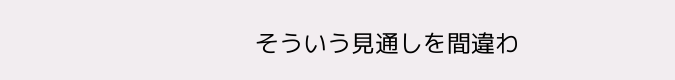そういう見通しを間違わ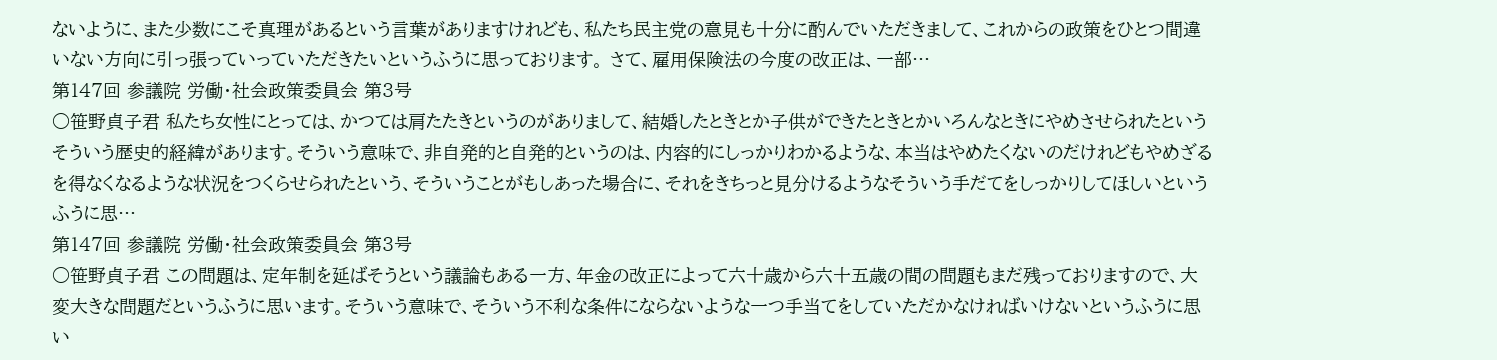ないように、また少数にこそ真理があるという言葉がありますけれども、私たち民主党の意見も十分に酌んでいただきまして、これからの政策をひとつ間違いない方向に引っ張っていっていただきたいというふうに思っております。 さて、雇用保険法の今度の改正は、一部…
第147回 参議院 労働・社会政策委員会 第3号
○笹野貞子君 私たち女性にとっては、かつては肩たたきというのがありまして、結婚したときとか子供ができたときとかいろんなときにやめさせられたというそういう歴史的経緯があります。そういう意味で、非自発的と自発的というのは、内容的にしっかりわかるような、本当はやめたくないのだけれどもやめざるを得なくなるような状況をつくらせられたという、そういうことがもしあった場合に、それをきちっと見分けるようなそういう手だてをしっかりしてほしいというふうに思…
第147回 参議院 労働・社会政策委員会 第3号
○笹野貞子君 この問題は、定年制を延ばそうという議論もある一方、年金の改正によって六十歳から六十五歳の間の問題もまだ残っておりますので、大変大きな問題だというふうに思います。そういう意味で、そういう不利な条件にならないような一つ手当てをしていただかなければいけないというふうに思い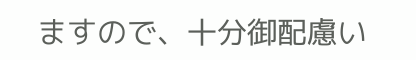ますので、十分御配慮い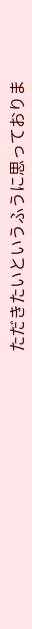ただきたいというふうに思っておりま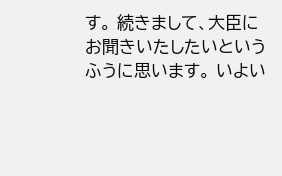す。 続きまして、大臣にお聞きいたしたいというふうに思います。 いよい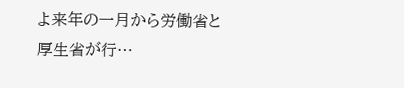よ来年の一月から労働省と厚生省が行…